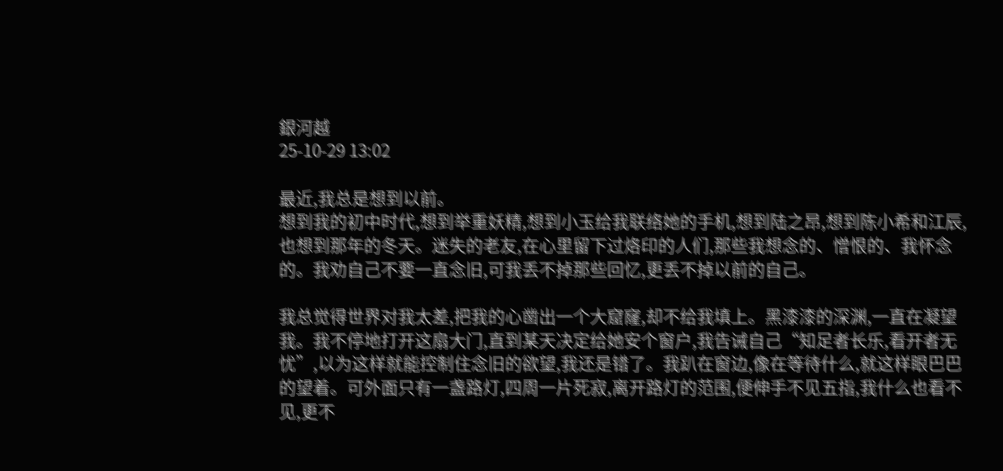銀河越
25-10-29 13:02

最近,我总是想到以前。
想到我的初中时代,想到举重妖精,想到小玉给我联络她的手机,想到陆之昂,想到陈小希和江辰,也想到那年的冬天。迷失的老友,在心里留下过烙印的人们,那些我想念的、憎恨的、我怀念的。我劝自己不要一直念旧,可我丢不掉那些回忆,更丢不掉以前的自己。

我总觉得世界对我太差,把我的心凿出一个大窟窿,却不给我填上。黑漆漆的深渊,一直在凝望我。我不停地打开这扇大门,直到某天决定给她安个窗户,我告诫自己“知足者长乐,看开者无忧”,以为这样就能控制住念旧的欲望,我还是错了。我趴在窗边,像在等待什么,就这样眼巴巴的望着。可外面只有一盏路灯,四周一片死寂,离开路灯的范围,便伸手不见五指,我什么也看不见,更不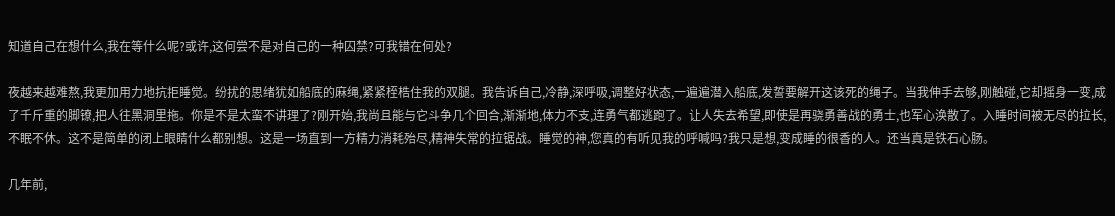知道自己在想什么,我在等什么呢?或许,这何尝不是对自己的一种囚禁?可我错在何处?

夜越来越难熬,我更加用力地抗拒睡觉。纷扰的思绪犹如船底的麻绳,紧紧桎梏住我的双腿。我告诉自己,冷静,深呼吸,调整好状态,一遍遍潜入船底,发誓要解开这该死的绳子。当我伸手去够,刚触碰,它却摇身一变,成了千斤重的脚镣,把人往黑洞里拖。你是不是太蛮不讲理了?刚开始,我尚且能与它斗争几个回合,渐渐地,体力不支,连勇气都逃跑了。让人失去希望,即使是再骁勇善战的勇士,也军心涣散了。入睡时间被无尽的拉长,不眠不休。这不是简单的闭上眼睛什么都别想。这是一场直到一方精力消耗殆尽,精神失常的拉锯战。睡觉的神,您真的有听见我的呼喊吗?我只是想,变成睡的很香的人。还当真是铁石心肠。

几年前,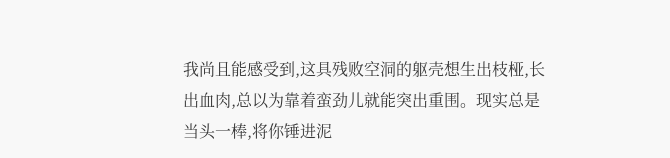我尚且能感受到,这具残败空洞的躯壳想生出枝桠,长出血肉,总以为靠着蛮劲儿就能突出重围。现实总是当头一棒,将你锤进泥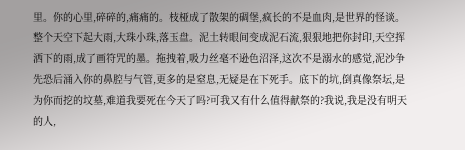里。你的心里,碎碎的,痛痛的。枝桠成了散架的碉堡,疯长的不是血肉,是世界的怪谈。整个天空下起大雨,大珠小珠,落玉盘。泥土转眼间变成泥石流,狠狠地把你封印,天空挥洒下的雨,成了画符咒的墨。拖拽着,吸力丝毫不逊色沼泽,这次不是溺水的感觉,泥沙争先恐后涌入你的鼻腔与气管,更多的是窒息,无疑是在下死手。底下的坑,倒真像祭坛,是为你而挖的坟墓,难道我要死在今天了吗?可我又有什么值得献祭的?我说,我是没有明天的人,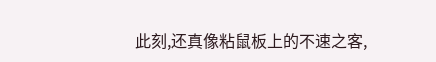此刻,还真像粘鼠板上的不速之客,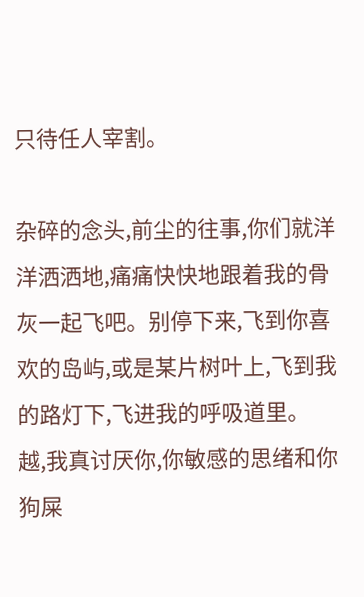只待任人宰割。

杂碎的念头,前尘的往事,你们就洋洋洒洒地,痛痛快快地跟着我的骨灰一起飞吧。别停下来,飞到你喜欢的岛屿,或是某片树叶上,飞到我的路灯下,飞进我的呼吸道里。
越,我真讨厌你,你敏感的思绪和你狗屎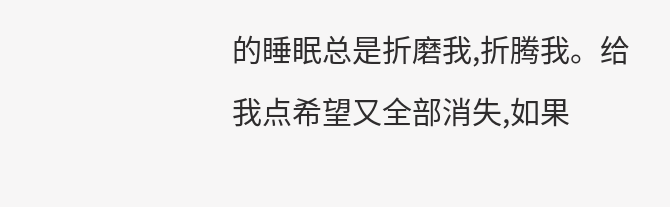的睡眠总是折磨我,折腾我。给我点希望又全部消失,如果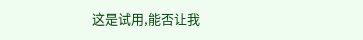这是试用,能否让我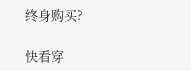终身购买?

快看穿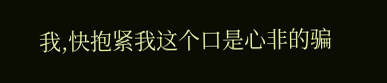我,快抱紧我这个口是心非的骗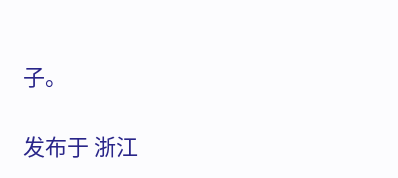子。

发布于 浙江